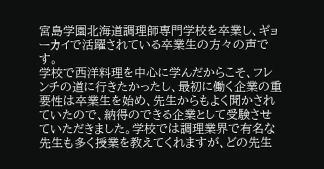宮島学園北海道調理師専門学校を卒業し、ギョーカイで活躍されている卒業生の方々の声です。
学校で西洋料理を中心に学んだからこそ、フレンチの道に行きたかったし、最初に働く企業の重要性は卒業生を始め、先生からもよく聞かされていたので、納得のできる企業として受験させていただきました。学校では調理業界で有名な先生も多く授業を教えてくれますが、どの先生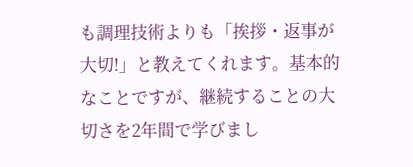も調理技術よりも「挨拶・返事が大切!」と教えてくれます。基本的なことですが、継続することの大切さを2年間で学びまし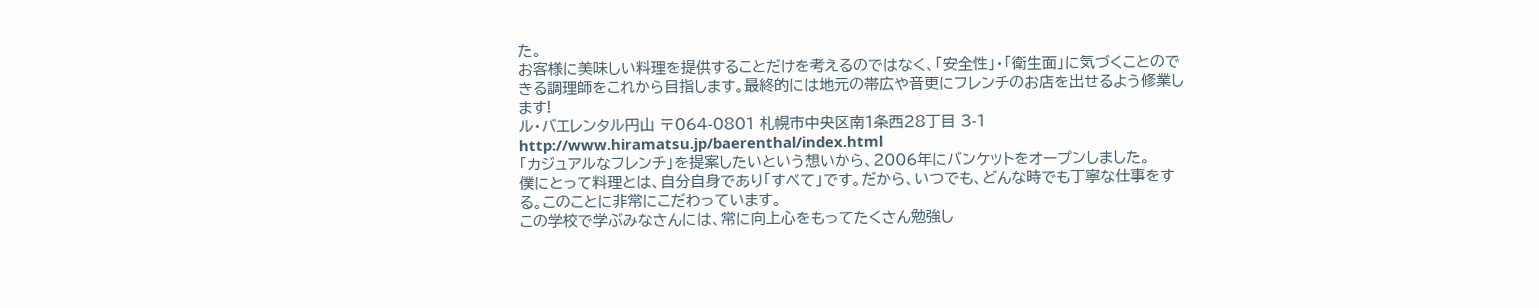た。
お客様に美味しい料理を提供することだけを考えるのではなく、「安全性」・「衛生面」に気づくことのできる調理師をこれから目指します。最終的には地元の帯広や音更にフレンチのお店を出せるよう修業します!
ル・バエレンタル円山 〒064-0801 札幌市中央区南1条西28丁目 3-1
http://www.hiramatsu.jp/baerenthal/index.html
「カジュアルなフレンチ」を提案したいという想いから、2006年にバンケットをオープンしました。
僕にとって料理とは、自分自身であり「すべて」です。だから、いつでも、どんな時でも丁寧な仕事をする。このことに非常にこだわっています。
この学校で学ぶみなさんには、常に向上心をもってたくさん勉強し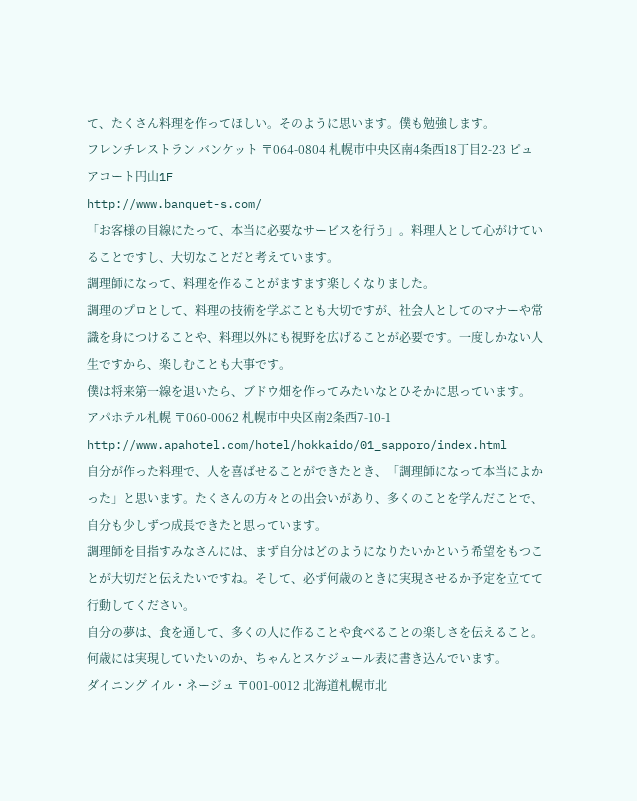て、たくさん料理を作ってほしい。そのように思います。僕も勉強します。
フレンチレストラン バンケット 〒064-0804 札幌市中央区南4条西18丁目2-23 ピュアコート円山1F
http://www.banquet-s.com/
「お客様の目線にたって、本当に必要なサービスを行う」。料理人として心がけていることですし、大切なことだと考えています。
調理師になって、料理を作ることがますます楽しくなりました。
調理のプロとして、料理の技術を学ぶことも大切ですが、社会人としてのマナーや常識を身につけることや、料理以外にも視野を広げることが必要です。一度しかない人生ですから、楽しむことも大事です。
僕は将来第一線を退いたら、ブドウ畑を作ってみたいなとひそかに思っています。
アパホテル札幌 〒060-0062 札幌市中央区南2条西7-10-1
http://www.apahotel.com/hotel/hokkaido/01_sapporo/index.html
自分が作った料理で、人を喜ばせることができたとき、「調理師になって本当によかった」と思います。たくさんの方々との出会いがあり、多くのことを学んだことで、自分も少しずつ成長できたと思っています。
調理師を目指すみなさんには、まず自分はどのようになりたいかという希望をもつことが大切だと伝えたいですね。そして、必ず何歳のときに実現させるか予定を立てて行動してください。
自分の夢は、食を通して、多くの人に作ることや食べることの楽しさを伝えること。何歳には実現していたいのか、ちゃんとスケジュール表に書き込んでいます。
ダイニング イル・ネージュ 〒001-0012 北海道札幌市北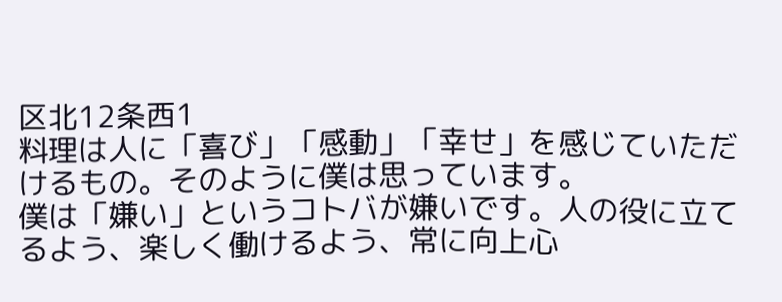区北12条西1
料理は人に「喜び」「感動」「幸せ」を感じていただけるもの。そのように僕は思っています。
僕は「嫌い」というコトバが嫌いです。人の役に立てるよう、楽しく働けるよう、常に向上心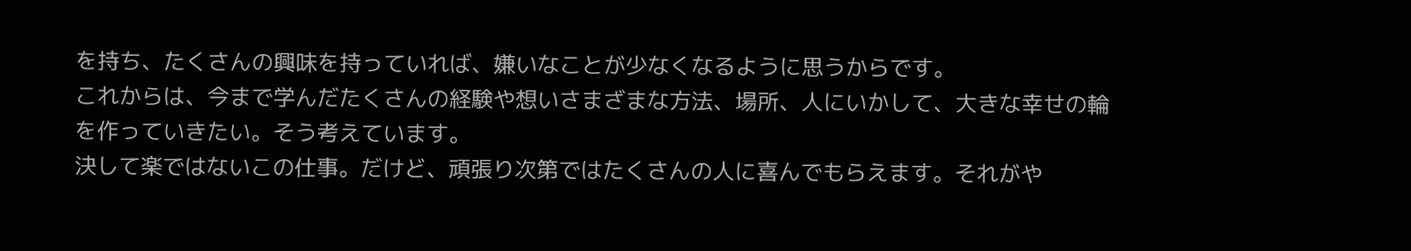を持ち、たくさんの興味を持っていれば、嫌いなことが少なくなるように思うからです。
これからは、今まで学んだたくさんの経験や想いさまざまな方法、場所、人にいかして、大きな幸せの輪を作っていきたい。そう考えています。
決して楽ではないこの仕事。だけど、頑張り次第ではたくさんの人に喜んでもらえます。それがや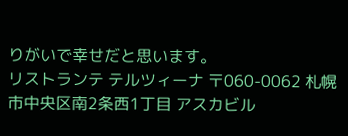りがいで幸せだと思います。
リストランテ テルツィーナ 〒060-0062 札幌市中央区南2条西1丁目 アスカビル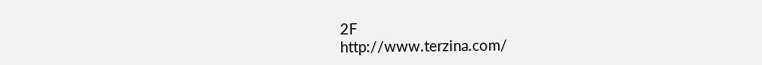2F
http://www.terzina.com/